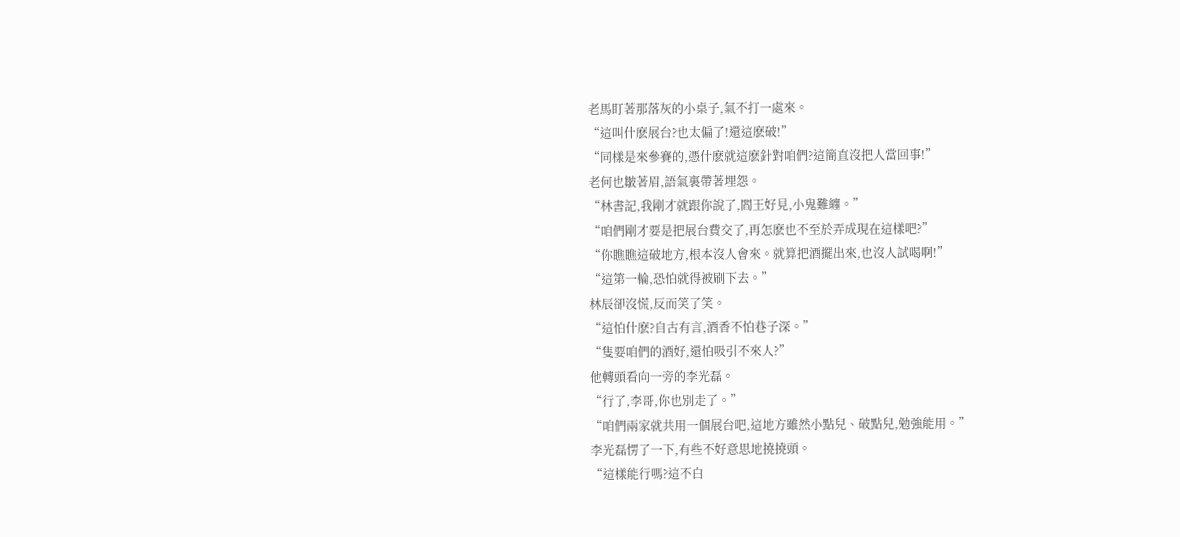老馬盯著那落灰的小桌子,氣不打一處來。
“這叫什麽展台?也太偏了!還這麽破!”
“同樣是來參賽的,憑什麽就這麽針對咱們?這簡直沒把人當回事!”
老何也皺著眉,語氣裏帶著埋怨。
“林書記,我剛才就跟你說了,閻王好見,小鬼難纏。”
“咱們剛才要是把展台費交了,再怎麽也不至於弄成現在這樣吧?”
“你瞧瞧這破地方,根本沒人會來。就算把酒擺出來,也沒人試喝啊!”
“這第一輪,恐怕就得被刷下去。”
林辰卻沒慌,反而笑了笑。
“這怕什麽?自古有言,酒香不怕巷子深。”
“隻要咱們的酒好,還怕吸引不來人?”
他轉頭看向一旁的李光磊。
“行了,李哥,你也別走了。”
“咱們兩家就共用一個展台吧,這地方雖然小點兒、破點兒,勉強能用。”
李光磊愣了一下,有些不好意思地撓撓頭。
“這樣能行嗎?這不白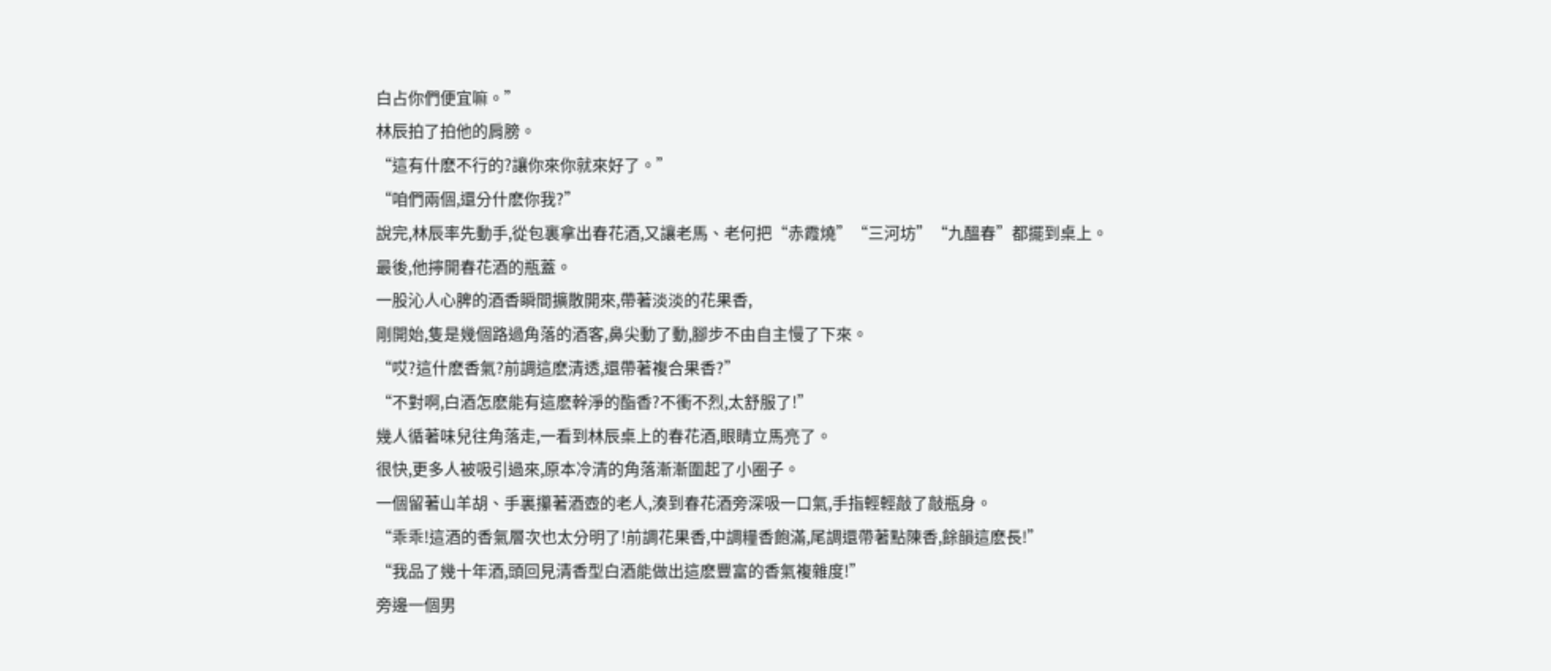白占你們便宜嘛。”
林辰拍了拍他的肩膀。
“這有什麽不行的?讓你來你就來好了。”
“咱們兩個,還分什麽你我?”
說完,林辰率先動手,從包裏拿出春花酒,又讓老馬、老何把“赤霞燒”“三河坊”“九醞春”都擺到桌上。
最後,他擰開春花酒的瓶蓋。
一股沁人心脾的酒香瞬間擴散開來,帶著淡淡的花果香,
剛開始,隻是幾個路過角落的酒客,鼻尖動了動,腳步不由自主慢了下來。
“哎?這什麽香氣?前調這麽清透,還帶著複合果香?”
“不對啊,白酒怎麽能有這麽幹淨的酯香?不衝不烈,太舒服了!”
幾人循著味兒往角落走,一看到林辰桌上的春花酒,眼睛立馬亮了。
很快,更多人被吸引過來,原本冷清的角落漸漸圍起了小圈子。
一個留著山羊胡、手裏攥著酒壺的老人,湊到春花酒旁深吸一口氣,手指輕輕敲了敲瓶身。
“乖乖!這酒的香氣層次也太分明了!前調花果香,中調糧香飽滿,尾調還帶著點陳香,餘韻這麽長!”
“我品了幾十年酒,頭回見清香型白酒能做出這麽豐富的香氣複雜度!”
旁邊一個男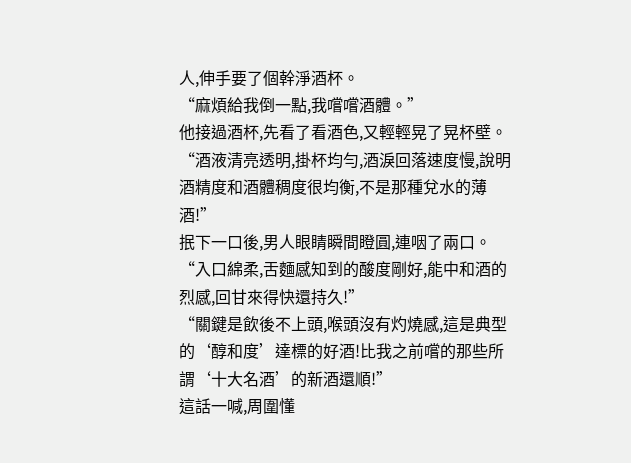人,伸手要了個幹淨酒杯。
“麻煩給我倒一點,我嚐嚐酒體。”
他接過酒杯,先看了看酒色,又輕輕晃了晃杯壁。
“酒液清亮透明,掛杯均勻,酒淚回落速度慢,說明酒精度和酒體稠度很均衡,不是那種兌水的薄酒!”
抿下一口後,男人眼睛瞬間瞪圓,連咽了兩口。
“入口綿柔,舌麵感知到的酸度剛好,能中和酒的烈感,回甘來得快還持久!”
“關鍵是飲後不上頭,喉頭沒有灼燒感,這是典型的‘醇和度’達標的好酒!比我之前嚐的那些所謂‘十大名酒’的新酒還順!”
這話一喊,周圍懂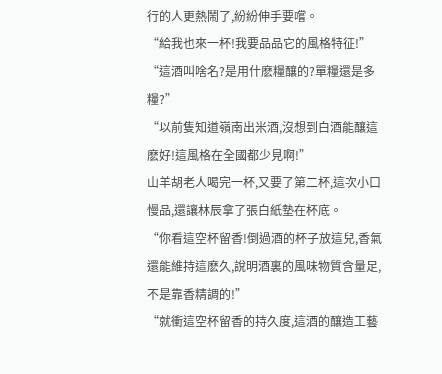行的人更熱鬧了,紛紛伸手要嚐。
“給我也來一杯!我要品品它的風格特征!”
“這酒叫啥名?是用什麽糧釀的?單糧還是多糧?”
“以前隻知道嶺南出米酒,沒想到白酒能釀這麽好!這風格在全國都少見啊!”
山羊胡老人喝完一杯,又要了第二杯,這次小口慢品,還讓林辰拿了張白紙墊在杯底。
“你看這空杯留香!倒過酒的杯子放這兒,香氣還能維持這麽久,說明酒裏的風味物質含量足,不是靠香精調的!”
“就衝這空杯留香的持久度,這酒的釀造工藝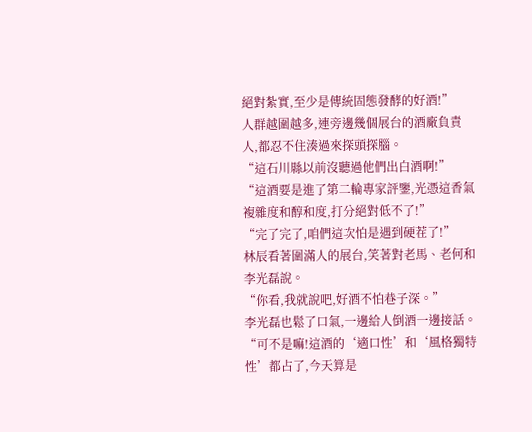絕對紮實,至少是傳統固態發酵的好酒!”
人群越圍越多,連旁邊幾個展台的酒廠負責人,都忍不住湊過來探頭探腦。
“這石川縣以前沒聽過他們出白酒啊!”
“這酒要是進了第二輪專家評鑒,光憑這香氣複雜度和醇和度,打分絕對低不了!”
“完了完了,咱們這次怕是遇到硬茬了!”
林辰看著圍滿人的展台,笑著對老馬、老何和李光磊說。
“你看,我就說吧,好酒不怕巷子深。”
李光磊也鬆了口氣,一邊給人倒酒一邊接話。
“可不是嘛!這酒的‘適口性’和‘風格獨特性’都占了,今天算是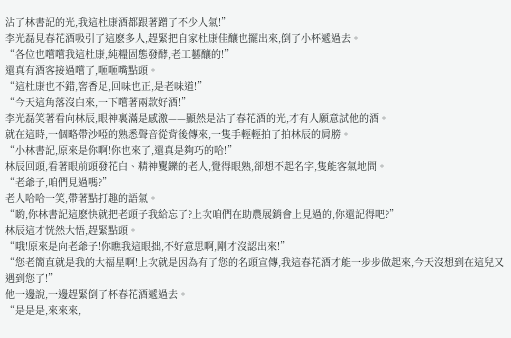沾了林書記的光,我這杜康酒都跟著蹭了不少人氣!”
李光磊見春花酒吸引了這麽多人,趕緊把自家杜康佳釀也擺出來,倒了小杯遞過去。
“各位也嚐嚐我這杜康,純糧固態發酵,老工藝釀的!”
還真有酒客接過嚐了,咂咂嘴點頭。
“這杜康也不錯,窖香足,回味也正,是老味道!”
“今天這角落沒白來,一下嚐著兩款好酒!”
李光磊笑著看向林辰,眼神裏滿是感激——顯然是沾了春花酒的光,才有人願意試他的酒。
就在這時,一個略帶沙啞的熟悉聲音從背後傳來,一隻手輕輕拍了拍林辰的肩膀。
“小林書記,原來是你啊!你也來了,還真是夠巧的哈!”
林辰回頭,看著眼前頭發花白、精神矍鑠的老人,覺得眼熟,卻想不起名字,隻能客氣地問。
“老爺子,咱們見過嗎?”
老人哈哈一笑,帶著點打趣的語氣。
“喲,你林書記這麽快就把老頭子我給忘了?上次咱們在助農展銷會上見過的,你還記得吧?”
林辰這才恍然大悟,趕緊點頭。
“哦!原來是向老爺子!你瞧我這眼拙,不好意思啊,剛才沒認出來!”
“您老簡直就是我的大福星啊!上次就是因為有了您的名頭宣傳,我這春花酒才能一步步做起來,今天沒想到在這兒又遇到您了!”
他一邊說,一邊趕緊倒了杯春花酒遞過去。
“是是是,來來來,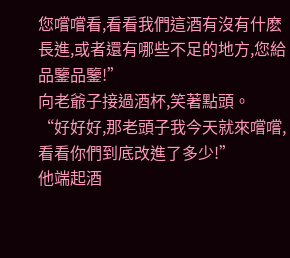您嚐嚐看,看看我們這酒有沒有什麽長進,或者還有哪些不足的地方,您給品鑒品鑒!”
向老爺子接過酒杯,笑著點頭。
“好好好,那老頭子我今天就來嚐嚐,看看你們到底改進了多少!”
他端起酒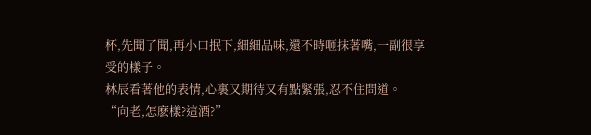杯,先聞了聞,再小口抿下,細細品味,還不時咂抹著嘴,一副很享受的樣子。
林辰看著他的表情,心裏又期待又有點緊張,忍不住問道。
“向老,怎麽樣?這酒?”